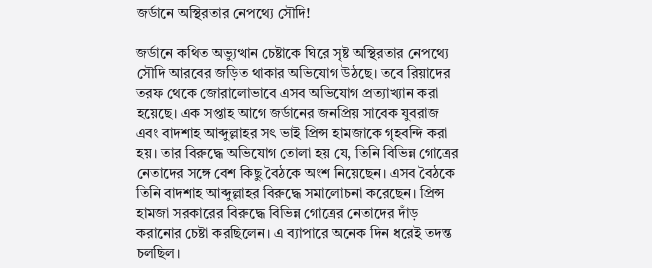জর্ডানে অস্থিরতার নেপথ্যে সৌদি!

জর্ডানে কথিত অভ্যুত্থান চেষ্টাকে ঘিরে সৃষ্ট অস্থিরতার নেপথ্যে সৌদি আরবের জড়িত থাকার অভিযোগ উঠছে। তবে রিয়াদের তরফ থেকে জোরালোভাবে এসব অভিযোগ প্রত্যাখ্যান করা হয়েছে। এক সপ্তাহ আগে জর্ডানের জনপ্রিয় সাবেক যুবরাজ এবং বাদশাহ আব্দুল্লাহর সৎ ভাই প্রিন্স হামজাকে গৃহবন্দি করা হয়। তার বিরুদ্ধে অভিযোগ তোলা হয় যে, তিনি বিভিন্ন গোত্রের নেতাদের সঙ্গে বেশ কিছু বৈঠকে অংশ নিয়েছেন। এসব বৈঠকে তিনি বাদশাহ আব্দুল্লাহর বিরুদ্ধে সমালোচনা করেছেন। প্রিন্স হামজা সরকারের বিরুদ্ধে বিভিন্ন গোত্রের নেতাদের দাঁড় করানোর চেষ্টা করছিলেন। এ ব্যাপারে অনেক দিন ধরেই তদন্ত চলছিল।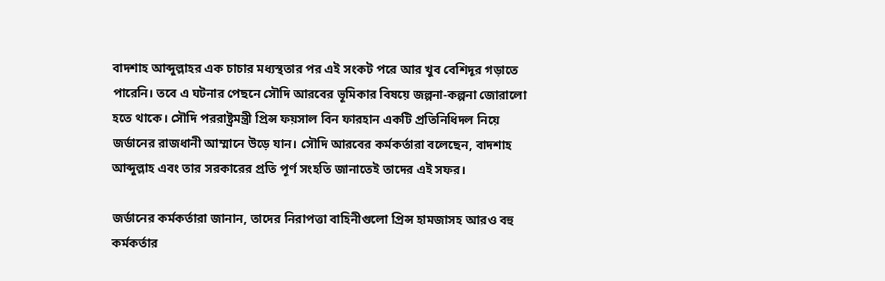বাদশাহ আব্দুল্লাহর এক চাচার মধ্যস্থতার পর এই সংকট পরে আর খুব বেশিদূর গড়াতে পারেনি। তবে এ ঘটনার পেছনে সৌদি আরবের ভূমিকার বিষয়ে জল্পনা-কল্পনা জোরালো হতে থাকে। সৌদি পররাষ্ট্রমন্ত্রী প্রিন্স ফয়সাল বিন ফারহান একটি প্রতিনিধিদল নিয়ে জর্ডানের রাজধানী আম্মানে উড়ে যান। সৌদি আরবের কর্মকর্তারা বলেছেন, বাদশাহ আব্দুল্লাহ এবং তার সরকারের প্রতি পূর্ণ সংহতি জানাতেই তাদের এই সফর।

জর্ডানের কর্মকর্তারা জানান, তাদের নিরাপত্তা বাহিনীগুলো প্রিন্স হামজাসহ আরও বহু কর্মকর্তার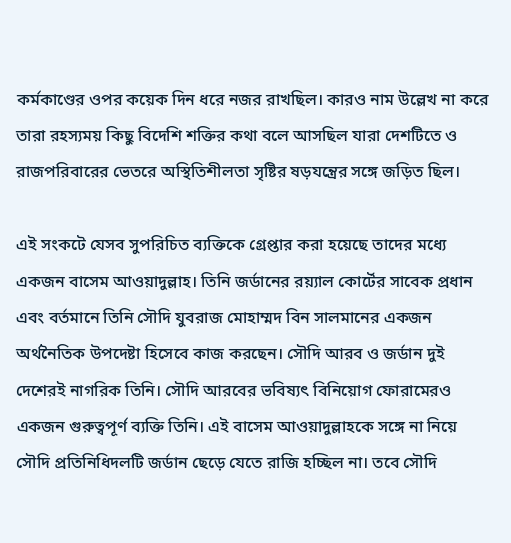কর্মকাণ্ডের ওপর কয়েক দিন ধরে নজর রাখছিল। কারও নাম উল্লেখ না করে তারা রহস্যময় কিছু বিদেশি শক্তির কথা বলে আসছিল যারা দেশটিতে ও রাজপরিবারের ভেতরে অস্থিতিশীলতা সৃষ্টির ষড়যন্ত্রের সঙ্গে জড়িত ছিল।

এই সংকটে যেসব সুপরিচিত ব্যক্তিকে গ্রেপ্তার করা হয়েছে তাদের মধ্যে একজন বাসেম আওয়াদুল্লাহ। তিনি জর্ডানের রয়্যাল কোর্টের সাবেক প্রধান এবং বর্তমানে তিনি সৌদি যুবরাজ মোহাম্মদ বিন সালমানের একজন অর্থনৈতিক উপদেষ্টা হিসেবে কাজ করছেন। সৌদি আরব ও জর্ডান দুই দেশেরই নাগরিক তিনি। সৌদি আরবের ভবিষ্যৎ বিনিয়োগ ফোরামেরও একজন গুরুত্বপূর্ণ ব্যক্তি তিনি। এই বাসেম আওয়াদুল্লাহকে সঙ্গে না নিয়ে সৌদি প্রতিনিধিদলটি জর্ডান ছেড়ে যেতে রাজি হচ্ছিল না। তবে সৌদি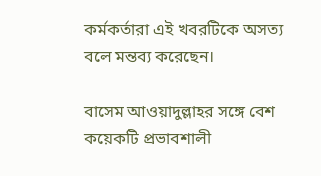কর্মকর্তারা এই খবরটিকে অসত্য বলে মন্তব্য করেছেন।

বাসেম আওয়াদুল্লাহর সঙ্গে বেশ কয়েকটি প্রভাবশালী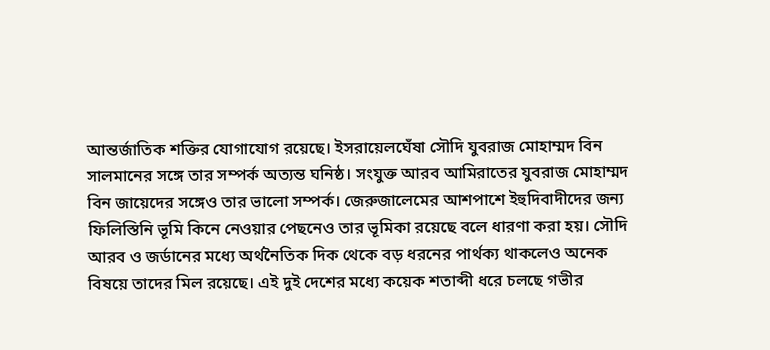আন্তর্জাতিক শক্তির যোগাযোগ রয়েছে। ইসরায়েলঘেঁষা সৌদি যুবরাজ মোহাম্মদ বিন সালমানের সঙ্গে তার সম্পর্ক অত্যন্ত ঘনিষ্ঠ। সংযুক্ত আরব আমিরাতের যুবরাজ মোহাম্মদ বিন জায়েদের সঙ্গেও তার ভালো সম্পর্ক। জেরুজালেমের আশপাশে ইহুদিবাদীদের জন্য ফিলিস্তিনি ভূমি কিনে নেওয়ার পেছনেও তার ভূমিকা রয়েছে বলে ধারণা করা হয়। সৌদি আরব ও জর্ডানের মধ্যে অর্থনৈতিক দিক থেকে বড় ধরনের পার্থক্য থাকলেও অনেক বিষয়ে তাদের মিল রয়েছে। এই দুই দেশের মধ্যে কয়েক শতাব্দী ধরে চলছে গভীর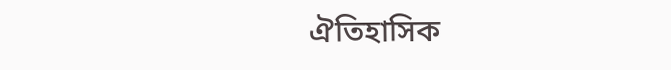ঐতিহাসিক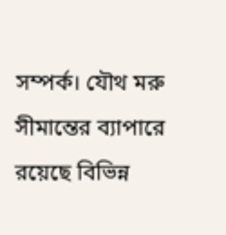সম্পর্ক। যৌথ মরু সীমান্তের ব্যাপারে রয়েছে বিভিন্ন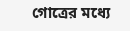গোত্রের মধ্যে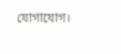যোগাযোগ।